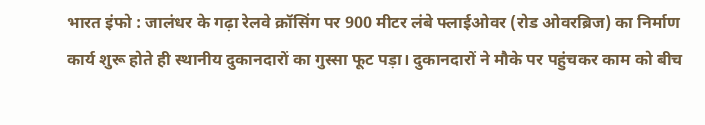भारत इंफो : जालंधर के गढ़ा रेलवे क्रॉसिंग पर 900 मीटर लंबे फ्लाईओवर (रोड ओवरब्रिज) का निर्माण कार्य शुरू होते ही स्थानीय दुकानदारों का गुस्सा फूट पड़ा। दुकानदारों ने मौके पर पहुंचकर काम को बीच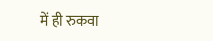में ही रुकवा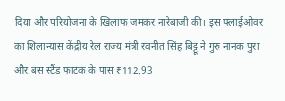दिया और परियोजना के खिलाफ जमकर नारेबाजी की। इस फ्लाईओवर का शिलान्यास केंद्रीय रेल राज्य मंत्री रवनीत सिंह बिट्टू ने गुरु नानक पुरा और बस स्टैंड फाटक के पास ₹112.93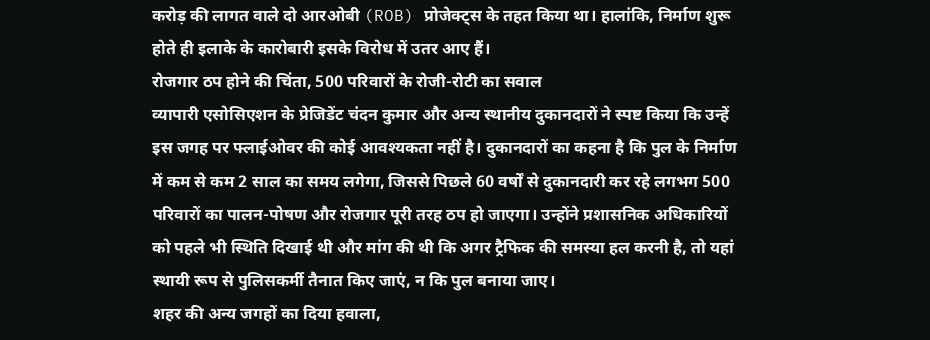करोड़ की लागत वाले दो आरओबी (ROB) प्रोजेक्ट्स के तहत किया था। हालांकि, निर्माण शुरू होते ही इलाके के कारोबारी इसके विरोध में उतर आए हैं।
रोजगार ठप होने की चिंता, 500 परिवारों के रोजी-रोटी का सवाल
व्यापारी एसोसिएशन के प्रेजिडेंट चंदन कुमार और अन्य स्थानीय दुकानदारों ने स्पष्ट किया कि उन्हें इस जगह पर फ्लाईओवर की कोई आवश्यकता नहीं है। दुकानदारों का कहना है कि पुल के निर्माण में कम से कम 2 साल का समय लगेगा, जिससे पिछले 60 वर्षों से दुकानदारी कर रहे लगभग 500 परिवारों का पालन-पोषण और रोजगार पूरी तरह ठप हो जाएगा। उन्होंने प्रशासनिक अधिकारियों को पहले भी स्थिति दिखाई थी और मांग की थी कि अगर ट्रैफिक की समस्या हल करनी है, तो यहां स्थायी रूप से पुलिसकर्मी तैनात किए जाएं, न कि पुल बनाया जाए।
शहर की अन्य जगहों का दिया हवाला,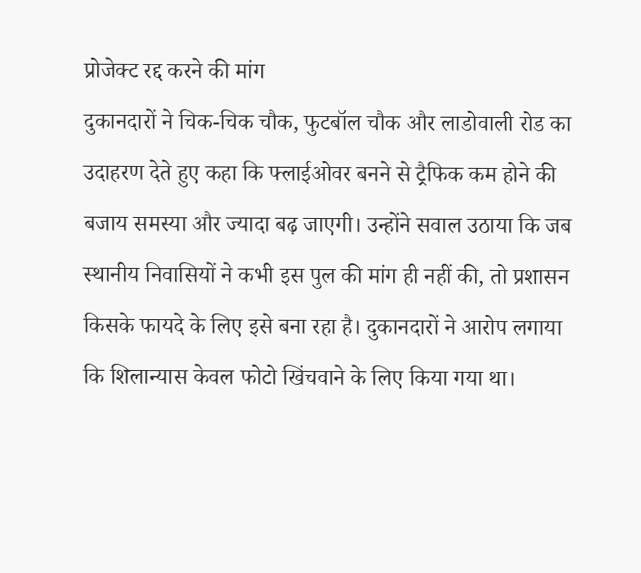प्रोजेक्ट रद्द करने की मांग
दुकानदारों ने चिक-चिक चौक, फुटबॉल चौक और लाडोवाली रोड का उदाहरण देते हुए कहा कि फ्लाईओवर बनने से ट्रैफिक कम होने की बजाय समस्या और ज्यादा बढ़ जाएगी। उन्होंने सवाल उठाया कि जब स्थानीय निवासियों ने कभी इस पुल की मांग ही नहीं की, तो प्रशासन किसके फायदे के लिए इसे बना रहा है। दुकानदारों ने आरोप लगाया कि शिलान्यास केवल फोटो खिंचवाने के लिए किया गया था।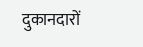दुकानदारों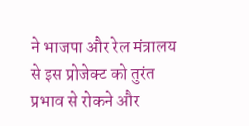ने भाजपा और रेल मंत्रालय से इस प्रोजेक्ट को तुरंत प्रभाव से रोकने और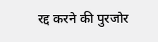रद्द करने की पुरजोर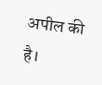अपील की है।